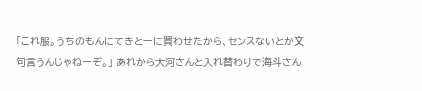「これ服。うちのもんにてきとーに買わせたから、センスないとか文句言うんじゃねーぞ。」 あれから大河さんと入れ替わりで海斗さん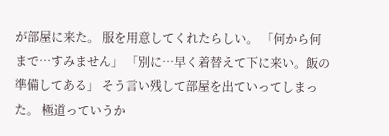が部屋に来た。 服を用意してくれたらしい。 「何から何まで…すみません」 「別に…早く着替えて下に来い。飯の準備してある」 そう言い残して部屋を出ていってしまった。 極道っていうか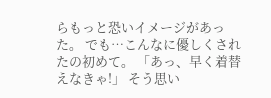らもっと恐いイメージがあった。 でも…こんなに優しくされたの初めて。 「あっ、早く着替えなきゃ!」 そう思い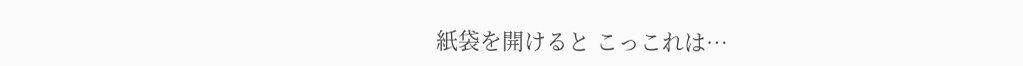紙袋を開けると こっこれは…